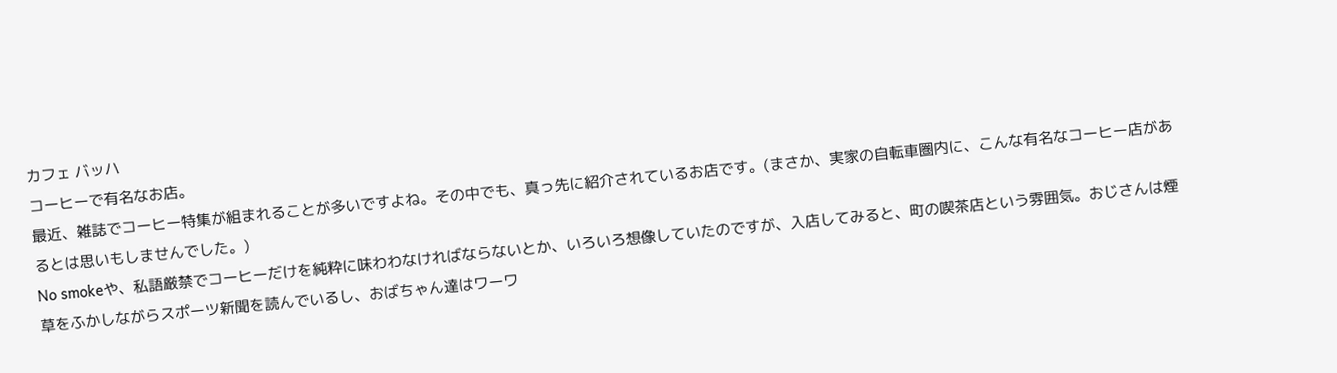カフェ バッハ
コーヒーで有名なお店。
最近、雑誌でコーヒー特集が組まれることが多いですよね。その中でも、真っ先に紹介されているお店です。(まさか、実家の自転車圏内に、こんな有名なコーヒー店があるとは思いもしませんでした。)
No smokeや、私語厳禁でコーヒーだけを純粋に味わわなければならないとか、いろいろ想像していたのですが、入店してみると、町の喫茶店という雰囲気。おじさんは煙草をふかしながらスポーツ新聞を読んでいるし、おばちゃん達はワーワ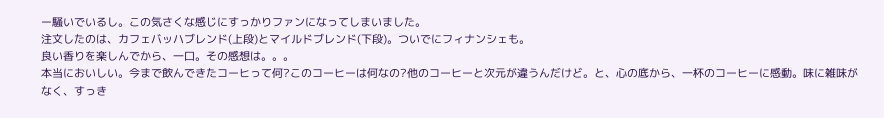ー騒いでいるし。この気さくな感じにすっかりファンになってしまいました。
注文したのは、カフェバッハブレンド(上段)とマイルドブレンド(下段)。ついでにフィナンシェも。
良い香りを楽しんでから、一口。その感想は。。。
本当においしい。今まで飲んできたコーヒって何?このコーヒーは何なの?他のコーヒーと次元が違うんだけど。と、心の底から、一杯のコーヒーに感動。味に雑味がなく、すっき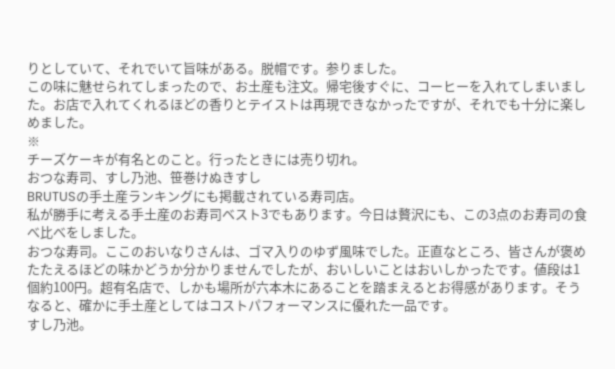りとしていて、それでいて旨味がある。脱帽です。参りました。
この味に魅せられてしまったので、お土産も注文。帰宅後すぐに、コーヒーを入れてしまいました。お店で入れてくれるほどの香りとテイストは再現できなかったですが、それでも十分に楽しめました。
※
チーズケーキが有名とのこと。行ったときには売り切れ。
おつな寿司、すし乃池、笹巻けぬきすし
BRUTUSの手土産ランキングにも掲載されている寿司店。
私が勝手に考える手土産のお寿司ベスト3でもあります。今日は贅沢にも、この3点のお寿司の食べ比べをしました。
おつな寿司。ここのおいなりさんは、ゴマ入りのゆず風味でした。正直なところ、皆さんが褒めたたえるほどの味かどうか分かりませんでしたが、おいしいことはおいしかったです。値段は1個約100円。超有名店で、しかも場所が六本木にあることを踏まえるとお得感があります。そうなると、確かに手土産としてはコストパフォーマンスに優れた一品です。
すし乃池。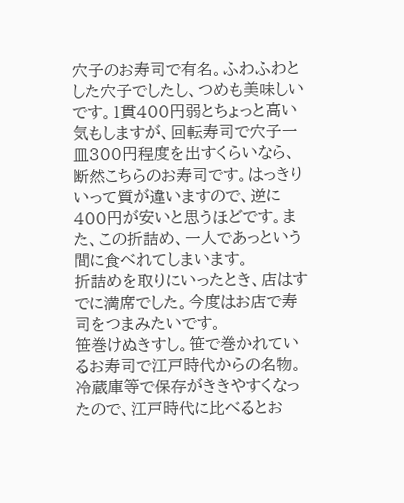穴子のお寿司で有名。ふわふわとした穴子でしたし、つめも美味しいです。1貫400円弱とちょっと高い気もしますが、回転寿司で穴子一皿300円程度を出すくらいなら、断然こちらのお寿司です。はっきりいって質が違いますので、逆に400円が安いと思うほどです。また、この折詰め、一人であっという間に食べれてしまいます。
折詰めを取りにいったとき、店はすでに満席でした。今度はお店で寿司をつまみたいです。
笹巻けぬきすし。笹で巻かれているお寿司で江戸時代からの名物。冷蔵庫等で保存がききやすくなったので、江戸時代に比べるとお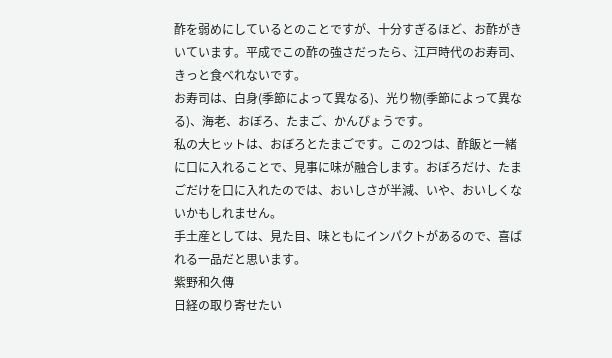酢を弱めにしているとのことですが、十分すぎるほど、お酢がきいています。平成でこの酢の強さだったら、江戸時代のお寿司、きっと食べれないです。
お寿司は、白身(季節によって異なる)、光り物(季節によって異なる)、海老、おぼろ、たまご、かんぴょうです。
私の大ヒットは、おぼろとたまごです。この2つは、酢飯と一緒に口に入れることで、見事に味が融合します。おぼろだけ、たまごだけを口に入れたのでは、おいしさが半減、いや、おいしくないかもしれません。
手土産としては、見た目、味ともにインパクトがあるので、喜ばれる一品だと思います。
紫野和久傳
日経の取り寄せたい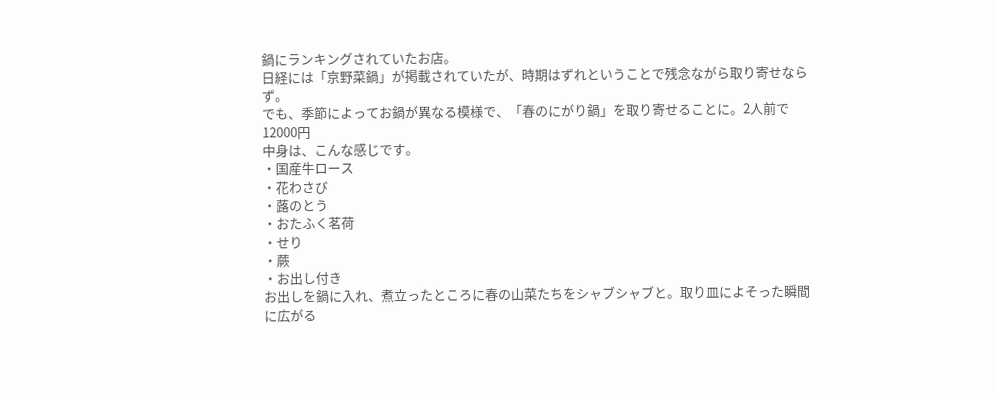鍋にランキングされていたお店。
日経には「京野菜鍋」が掲載されていたが、時期はずれということで残念ながら取り寄せならず。
でも、季節によってお鍋が異なる模様で、「春のにがり鍋」を取り寄せることに。2人前で12000円
中身は、こんな感じです。
・国産牛ロース
・花わさび
・蕗のとう
・おたふく茗荷
・せり
・蕨
・お出し付き
お出しを鍋に入れ、煮立ったところに春の山菜たちをシャブシャブと。取り皿によそった瞬間に広がる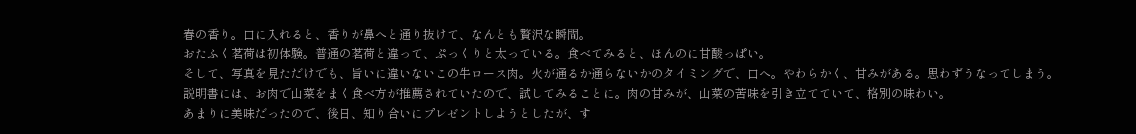春の香り。口に入れると、香りが鼻へと通り抜けて、なんとも贅沢な瞬間。
おたふく茗荷は初体験。普通の茗荷と違って、ぷっくりと太っている。食べてみると、ほんのに甘酸っぱい。
そして、写真を見ただけでも、旨いに違いないこの牛ロース肉。火が通るか通らないかのタイミングで、口へ。やわらかく、甘みがある。思わずうなってしまう。
説明書には、お肉で山菜をまく食べ方が推薦されていたので、試してみることに。肉の甘みが、山菜の苦味を引き立てていて、格別の味わい。
あまりに美味だったので、後日、知り合いにプレゼントしようとしたが、す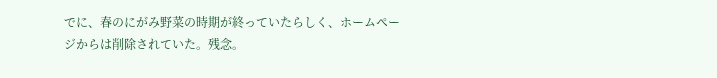でに、春のにがみ野菜の時期が終っていたらしく、ホームページからは削除されていた。残念。